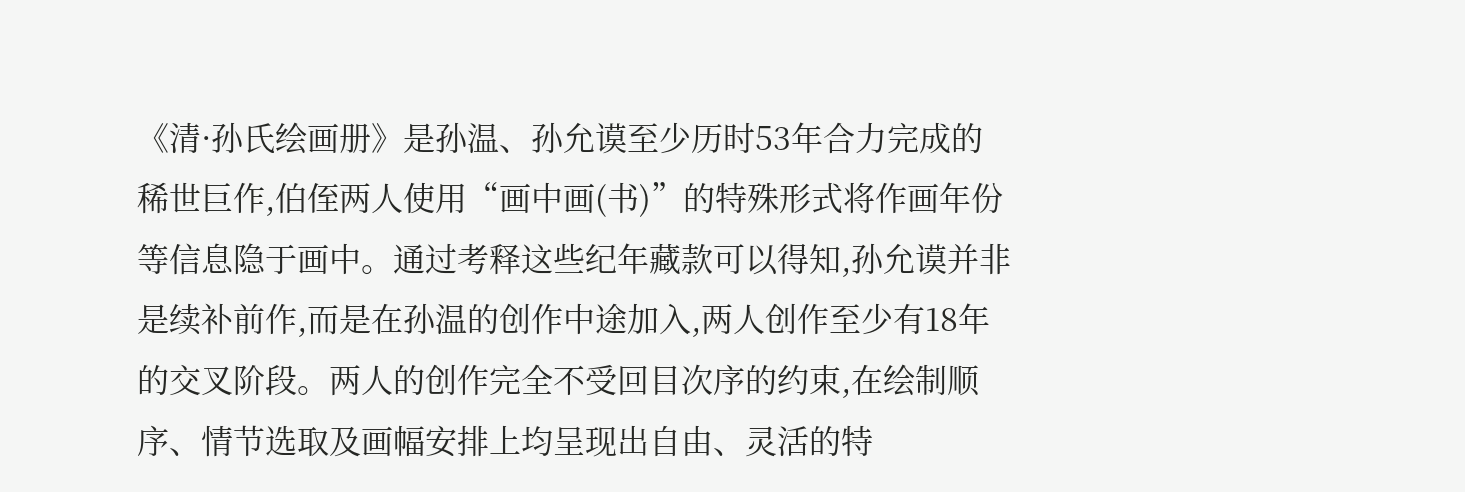《清·孙氏绘画册》是孙温、孙允谟至少历时53年合力完成的稀世巨作,伯侄两人使用“画中画(书)”的特殊形式将作画年份等信息隐于画中。通过考释这些纪年藏款可以得知,孙允谟并非是续补前作,而是在孙温的创作中途加入,两人创作至少有18年的交叉阶段。两人的创作完全不受回目次序的约束,在绘制顺序、情节选取及画幅安排上均呈现出自由、灵活的特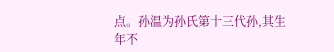点。孙温为孙氏第十三代孙,其生年不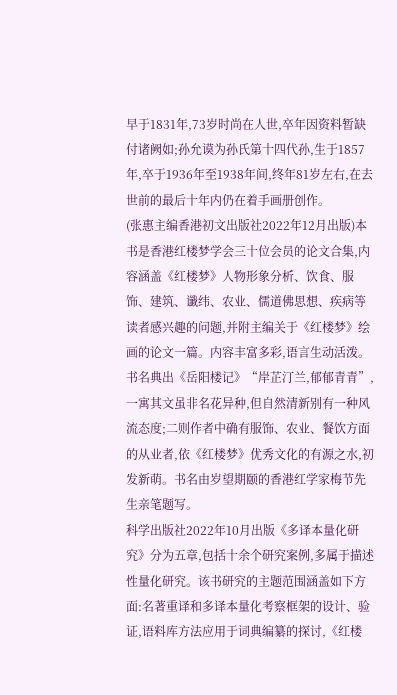早于1831年,73岁时尚在人世,卒年因资料暂缺付诸阙如;孙允谟为孙氏第十四代孙,生于1857年,卒于1936年至1938年间,终年81岁左右,在去世前的最后十年内仍在着手画册创作。
(张惠主编香港初文出版社2022年12月出版)本书是香港红楼梦学会三十位会员的论文合集,内容涵盖《红楼梦》人物形象分析、饮食、服饰、建筑、谶纬、农业、儒道佛思想、疾病等读者感兴趣的问题,并附主编关于《红楼梦》绘画的论文一篇。内容丰富多彩,语言生动活泼。书名典出《岳阳楼记》“岸芷汀兰,郁郁青青”,一寓其文虽非名花异种,但自然清新别有一种风流态度;二则作者中确有服饰、农业、餐饮方面的从业者,依《红楼梦》优秀文化的有源之水,初发新萌。书名由岁望期颐的香港红学家梅节先生亲笔题写。
科学出版社2022年10月出版《多译本量化研究》分为五章,包括十余个研究案例,多属于描述性量化研究。该书研究的主题范围涵盖如下方面:名著重译和多译本量化考察框架的设计、验证,语料库方法应用于词典编纂的探讨,《红楼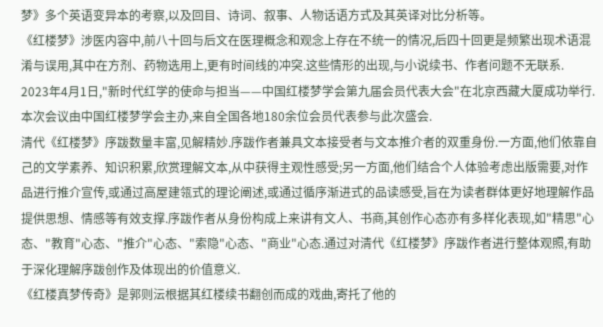梦》多个英语变异本的考察,以及回目、诗词、叙事、人物话语方式及其英译对比分析等。
《红楼梦》涉医内容中,前八十回与后文在医理概念和观念上存在不统一的情况,后四十回更是频繁出现术语混淆与误用,其中在方剂、药物选用上,更有时间线的冲突.这些情形的出现,与小说续书、作者问题不无联系.
2023年4月1日,"新时代红学的使命与担当——中国红楼梦学会第九届会员代表大会"在北京西藏大厦成功举行.本次会议由中国红楼梦学会主办,来自全国各地180余位会员代表参与此次盛会.
清代《红楼梦》序跋数量丰富,见解精妙.序跋作者兼具文本接受者与文本推介者的双重身份.一方面,他们依靠自己的文学素养、知识积累,欣赏理解文本,从中获得主观性感受;另一方面,他们结合个人体验考虑出版需要,对作品进行推介宣传,或通过高屋建瓴式的理论阐述,或通过循序渐进式的品读感受,旨在为读者群体更好地理解作品提供思想、情感等有效支撑.序跋作者从身份构成上来讲有文人、书商,其创作心态亦有多样化表现,如"精思"心态、"教育"心态、"推介"心态、"索隐"心态、"商业"心态.通过对清代《红楼梦》序跋作者进行整体观照,有助于深化理解序跋创作及体现出的价值意义.
《红楼真梦传奇》是郭则沄根据其红楼续书翻创而成的戏曲,寄托了他的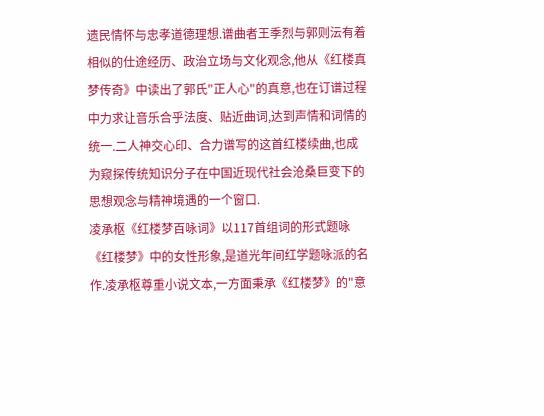遗民情怀与忠孝道德理想.谱曲者王季烈与郭则沄有着相似的仕途经历、政治立场与文化观念,他从《红楼真梦传奇》中读出了郭氏"正人心"的真意,也在订谱过程中力求让音乐合乎法度、贴近曲词,达到声情和词情的统一.二人神交心印、合力谱写的这首红楼续曲,也成为窥探传统知识分子在中国近现代社会沧桑巨变下的思想观念与精神境遇的一个窗口.
凌承枢《红楼梦百咏词》以117首组词的形式题咏《红楼梦》中的女性形象,是道光年间红学题咏派的名作.凌承枢尊重小说文本,一方面秉承《红楼梦》的"意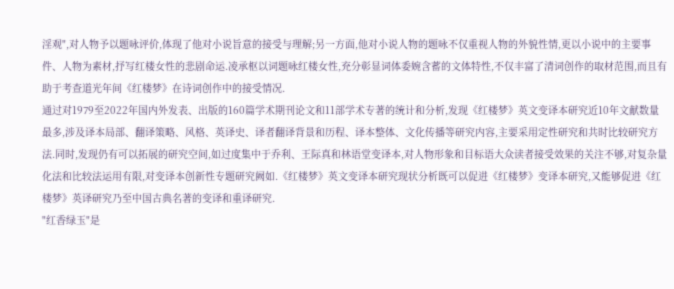淫观",对人物予以题咏评价,体现了他对小说旨意的接受与理解;另一方面,他对小说人物的题咏不仅重视人物的外貌性情,更以小说中的主要事件、人物为素材,抒写红楼女性的悲剧命运.凌承枢以词题咏红楼女性,充分彰显词体委婉含蓄的文体特性,不仅丰富了清词创作的取材范围,而且有助于考查道光年间《红楼梦》在诗词创作中的接受情况.
通过对1979至2022年国内外发表、出版的160篇学术期刊论文和11部学术专著的统计和分析,发现《红楼梦》英文变译本研究近10年文献数量最多,涉及译本局部、翻译策略、风格、英译史、译者翻译背景和历程、译本整体、文化传播等研究内容,主要采用定性研究和共时比较研究方法.同时,发现仍有可以拓展的研究空间,如过度集中于乔利、王际真和林语堂变译本,对人物形象和目标语大众读者接受效果的关注不够,对复杂量化法和比较法运用有限,对变译本创新性专题研究阙如.《红楼梦》英文变译本研究现状分析既可以促进《红楼梦》变译本研究,又能够促进《红楼梦》英译研究乃至中国古典名著的变译和重译研究.
"红香绿玉"是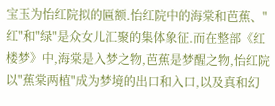宝玉为怡红院拟的匾额.怡红院中的海棠和芭蕉、"红"和"绿"是众女儿汇聚的集体象征.而在整部《红楼梦》中,海棠是入梦之物,芭蕉是梦醒之物,怡红院以"蕉棠两植"成为梦境的出口和入口,以及真和幻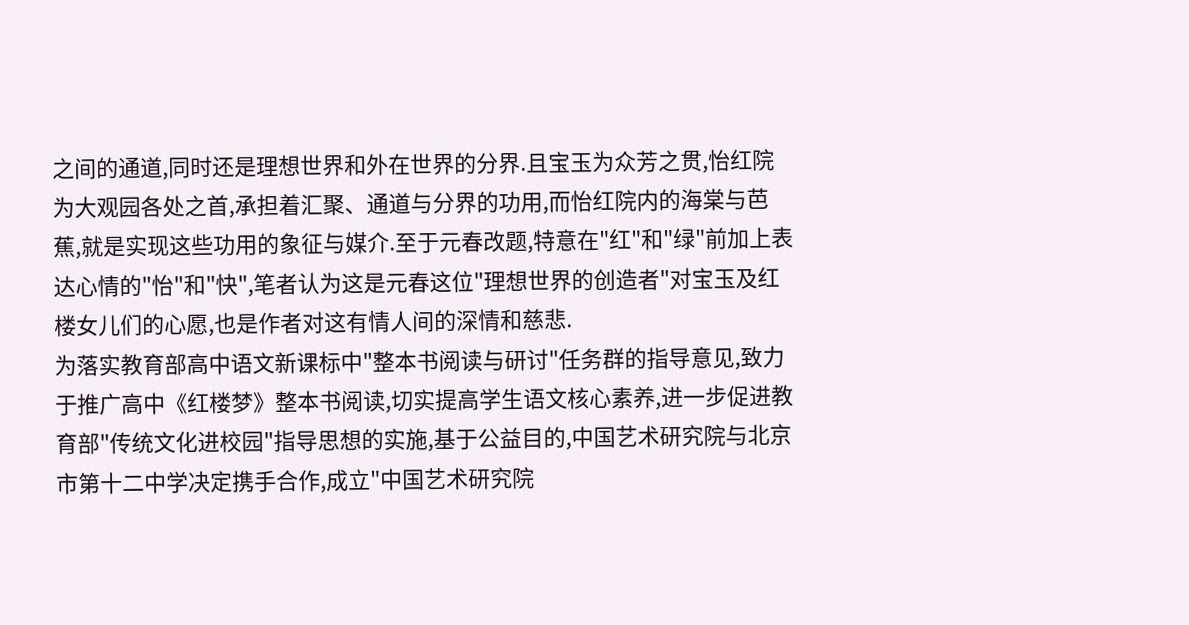之间的通道,同时还是理想世界和外在世界的分界.且宝玉为众芳之贯,怡红院为大观园各处之首,承担着汇聚、通道与分界的功用,而怡红院内的海棠与芭蕉,就是实现这些功用的象征与媒介.至于元春改题,特意在"红"和"绿"前加上表达心情的"怡"和"快",笔者认为这是元春这位"理想世界的创造者"对宝玉及红楼女儿们的心愿,也是作者对这有情人间的深情和慈悲.
为落实教育部高中语文新课标中"整本书阅读与研讨"任务群的指导意见,致力于推广高中《红楼梦》整本书阅读,切实提高学生语文核心素养,进一步促进教育部"传统文化进校园"指导思想的实施,基于公益目的,中国艺术研究院与北京市第十二中学决定携手合作,成立"中国艺术研究院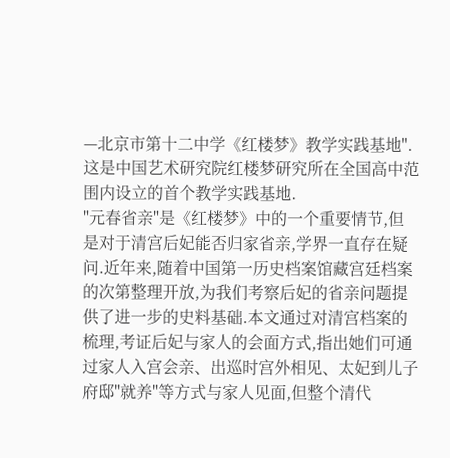—北京市第十二中学《红楼梦》教学实践基地".这是中国艺术研究院红楼梦研究所在全国高中范围内设立的首个教学实践基地.
"元春省亲"是《红楼梦》中的一个重要情节,但是对于清宫后妃能否归家省亲,学界一直存在疑问.近年来,随着中国第一历史档案馆藏宫廷档案的次第整理开放,为我们考察后妃的省亲问题提供了进一步的史料基础.本文通过对清宫档案的梳理,考证后妃与家人的会面方式,指出她们可通过家人入宫会亲、出巡时宫外相见、太妃到儿子府邸"就养"等方式与家人见面,但整个清代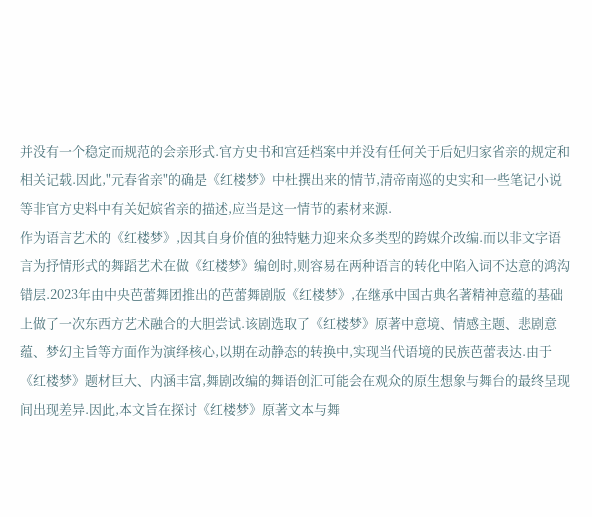并没有一个稳定而规范的会亲形式.官方史书和宫廷档案中并没有任何关于后妃归家省亲的规定和相关记载.因此,"元春省亲"的确是《红楼梦》中杜撰出来的情节,清帝南巡的史实和一些笔记小说等非官方史料中有关妃嫔省亲的描述,应当是这一情节的素材来源.
作为语言艺术的《红楼梦》,因其自身价值的独特魅力迎来众多类型的跨媒介改编.而以非文字语言为抒情形式的舞蹈艺术在做《红楼梦》编创时,则容易在两种语言的转化中陷入词不达意的鸿沟错层.2023年由中央芭蕾舞团推出的芭蕾舞剧版《红楼梦》,在继承中国古典名著精神意蕴的基础上做了一次东西方艺术融合的大胆尝试.该剧选取了《红楼梦》原著中意境、情感主题、悲剧意蕴、梦幻主旨等方面作为演绎核心,以期在动静态的转换中,实现当代语境的民族芭蕾表达.由于《红楼梦》题材巨大、内涵丰富,舞剧改编的舞语创汇可能会在观众的原生想象与舞台的最终呈现间出现差异.因此,本文旨在探讨《红楼梦》原著文本与舞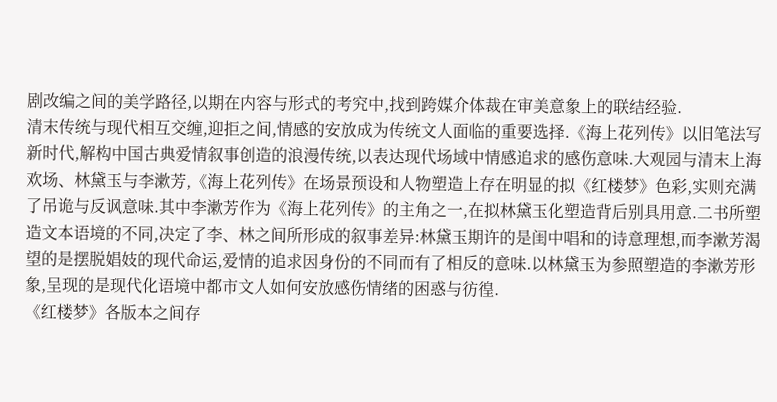剧改编之间的美学路径,以期在内容与形式的考究中,找到跨媒介体裁在审美意象上的联结经验.
清末传统与现代相互交缠,迎拒之间,情感的安放成为传统文人面临的重要选择.《海上花列传》以旧笔法写新时代,解构中国古典爱情叙事创造的浪漫传统,以表达现代场域中情感追求的感伤意味.大观园与清末上海欢场、林黛玉与李漱芳,《海上花列传》在场景预设和人物塑造上存在明显的拟《红楼梦》色彩,实则充满了吊诡与反讽意味.其中李漱芳作为《海上花列传》的主角之一,在拟林黛玉化塑造背后别具用意.二书所塑造文本语境的不同,决定了李、林之间所形成的叙事差异:林黛玉期许的是闺中唱和的诗意理想,而李漱芳渴望的是摆脱娼妓的现代命运,爱情的追求因身份的不同而有了相反的意味.以林黛玉为参照塑造的李漱芳形象,呈现的是现代化语境中都市文人如何安放感伤情绪的困惑与彷徨.
《红楼梦》各版本之间存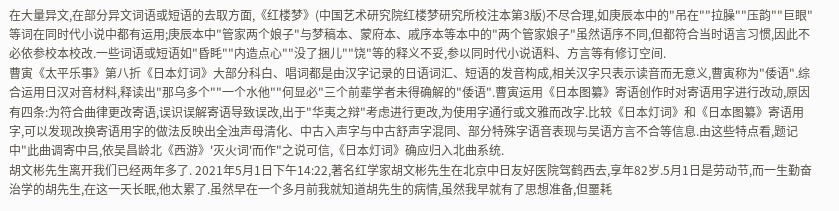在大量异文,在部分异文词语或短语的去取方面,《红楼梦》(中国艺术研究院红楼梦研究所校注本第3版)不尽合理,如庚辰本中的"吊在""拉臊""压韵""巨眼"等词在同时代小说中都有运用;庚辰本中"管家两个娘子"与梦稿本、蒙府本、戚序本等本中的"两个管家娘子"虽然语序不同,但都符合当时语言习惯,因此不必依参校本校改.一些词语或短语如"昏眊""内造点心""没了捆儿""饶"等的释义不妥,参以同时代小说语料、方言等有修订空间.
曹寅《太平乐事》第八折《日本灯词》大部分科白、唱词都是由汉字记录的日语词汇、短语的发音构成,相关汉字只表示读音而无意义,曹寅称为"倭语".综合运用日汉对音材料,释读出"那乌多个""一个水他""何显必"三个前辈学者未得确解的"倭语".曹寅运用《日本图纂》寄语创作时对寄语用字进行改动,原因有四条:为符合曲律更改寄语,误识误解寄语导致误改,出于"华夷之辩"考虑进行更改,为使用字通行或文雅而改字.比较《日本灯词》和《日本图纂》寄语用字,可以发现改换寄语用字的做法反映出全浊声母清化、中古入声字与中古舒声字混同、部分特殊字语音表现与吴语方言不合等信息.由这些特点看,题记中"此曲调寄中吕,依吴昌龄北《西游》'灭火词'而作"之说可信,《日本灯词》确应归入北曲系统.
胡文彬先生离开我们已经两年多了. 2021年5月1日下午14:22,著名红学家胡文彬先生在北京中日友好医院驾鹤西去,享年82岁.5月1日是劳动节,而一生勤奋治学的胡先生,在这一天长眠,他太累了.虽然早在一个多月前我就知道胡先生的病情,虽然我早就有了思想准备,但噩耗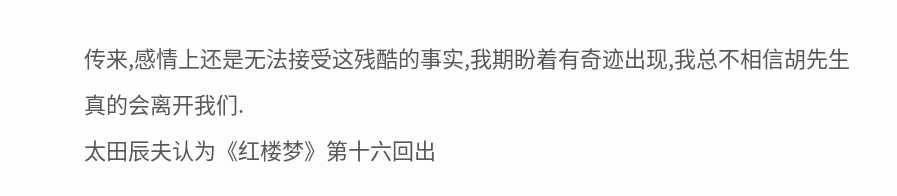传来,感情上还是无法接受这残酷的事实,我期盼着有奇迹出现,我总不相信胡先生真的会离开我们.
太田辰夫认为《红楼梦》第十六回出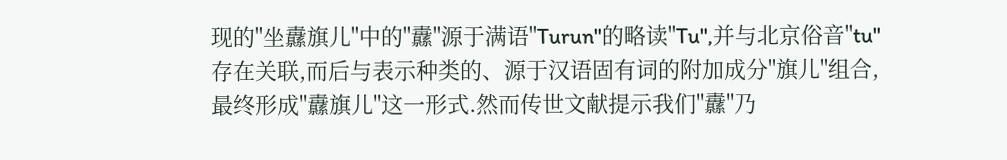现的"坐纛旗儿"中的"纛"源于满语"Turun"的略读"Tu",并与北京俗音"tu"存在关联,而后与表示种类的、源于汉语固有词的附加成分"旗儿"组合,最终形成"纛旗儿"这一形式.然而传世文献提示我们"纛"乃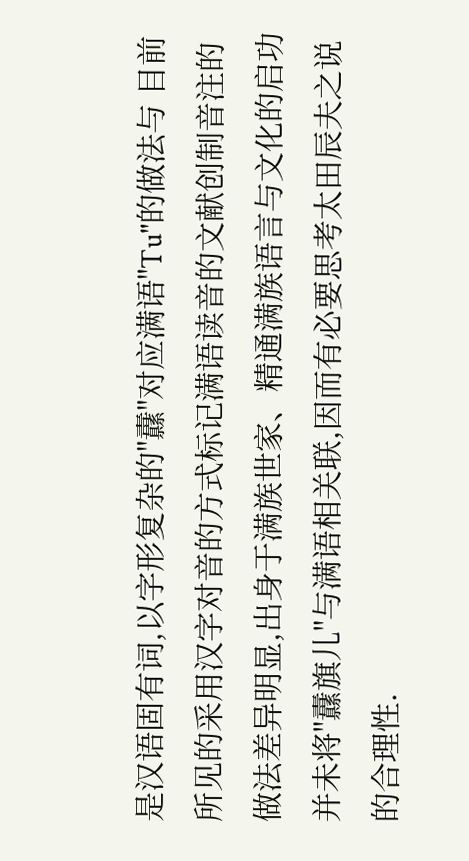是汉语固有词,以字形复杂的"纛"对应满语"Tu"的做法与 目前所见的采用汉字对音的方式标记满语读音的文献创制音注的做法差异明显,出身于满族世家、精通满族语言与文化的启功并未将"纛旗儿"与满语相关联,因而有必要思考太田辰夫之说的合理性.